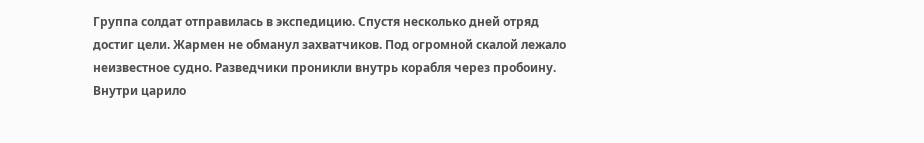Группа солдат отправилась в экспедицию. Спустя несколько дней отряд достиг цели. Жармен не обманул захватчиков. Под огромной скалой лежало неизвестное судно. Разведчики проникли внутрь корабля через пробоину. Внутри царило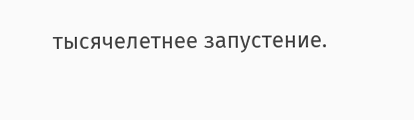тысячелетнее запустение.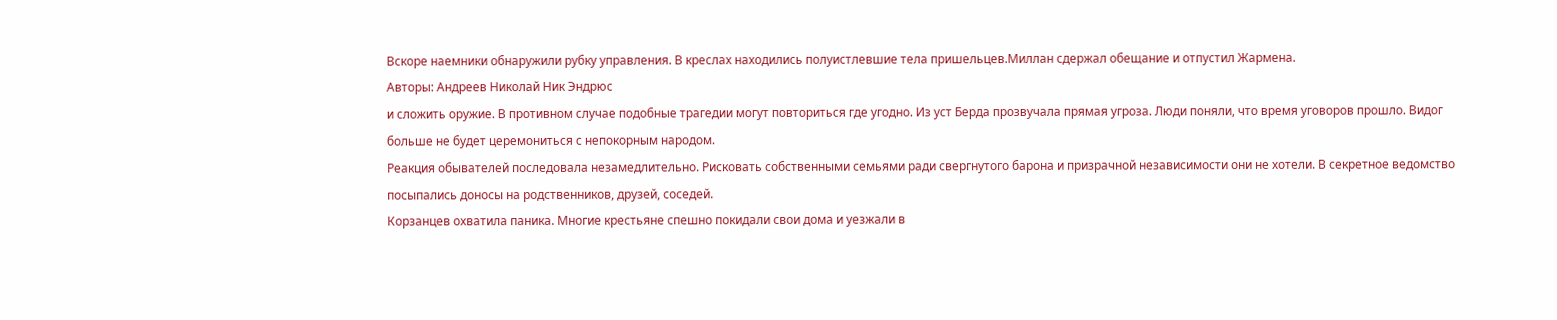Вскоре наемники обнаружили рубку управления. В креслах находились полуистлевшие тела пришельцев.Миллан сдержал обещание и отпустил Жармена.
Авторы: Андреев Николай Ник Эндрюс
и сложить оружие. В противном случае подобные трагедии могут повториться где угодно. Из уст Берда прозвучала прямая угроза. Люди поняли, что время уговоров прошло. Видог больше не будет церемониться с непокорным народом.
Реакция обывателей последовала незамедлительно. Рисковать собственными семьями ради свергнутого барона и призрачной независимости они не хотели. В секретное ведомство посыпались доносы на родственников, друзей, соседей.
Корзанцев охватила паника. Многие крестьяне спешно покидали свои дома и уезжали в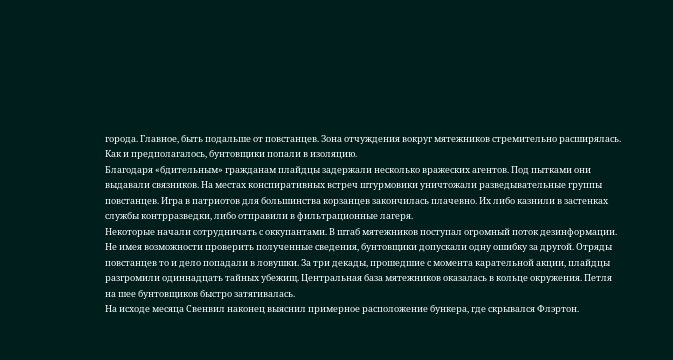города. Главное, быть подальше от повстанцев. Зона отчуждения вокруг мятежников стремительно расширялась. Как и предполагалось, бунтовщики попали в изоляцию.
Благодаря «бдительным» гражданам плайдцы задержали несколько вражеских агентов. Под пытками они выдавали связников. На местах конспиративных встреч штурмовики уничтожали разведывательные группы повстанцев. Игра в патриотов для большинства корзанцев закончилась плачевно. Их либо казнили в застенках службы контрразведки, либо отправили в фильтрационные лагеря.
Некоторые начали сотрудничать с оккупантами. В штаб мятежников поступал огромный поток дезинформации. Не имея возможности проверить полученные сведения, бунтовщики допускали одну ошибку за другой. Отряды повстанцев то и дело попадали в ловушки. За три декады, прошедшие с момента карательной акции, плайдцы разгромили одиннадцать тайных убежищ. Центральная база мятежников оказалась в кольце окружения. Петля на шее бунтовщиков быстро затягивалась.
На исходе месяца Свенвил наконец выяснил примерное расположение бункера, где скрывался Флэртон.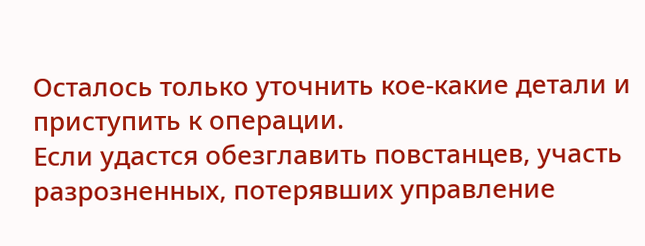Осталось только уточнить кое-какие детали и приступить к операции.
Если удастся обезглавить повстанцев, участь разрозненных, потерявших управление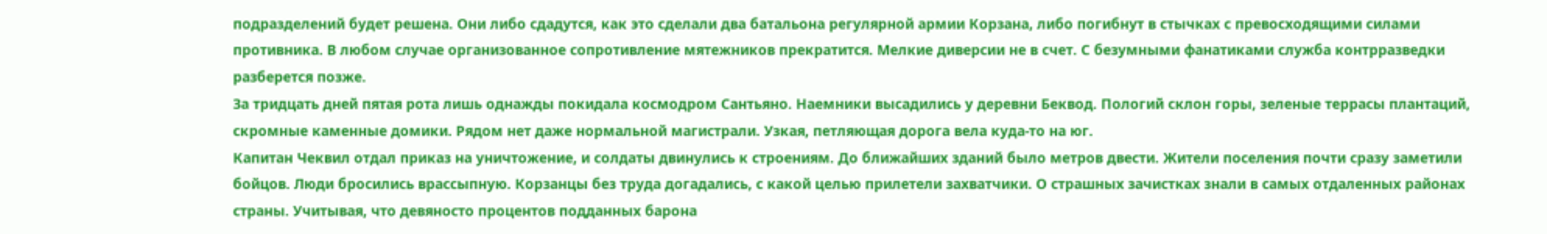подразделений будет решена. Они либо сдадутся, как это сделали два батальона регулярной армии Корзана, либо погибнут в стычках с превосходящими силами противника. В любом случае организованное сопротивление мятежников прекратится. Мелкие диверсии не в счет. С безумными фанатиками служба контрразведки разберется позже.
За тридцать дней пятая рота лишь однажды покидала космодром Сантьяно. Наемники высадились у деревни Беквод. Пологий склон горы, зеленые террасы плантаций, скромные каменные домики. Рядом нет даже нормальной магистрали. Узкая, петляющая дорога вела куда-то на юг.
Капитан Чеквил отдал приказ на уничтожение, и солдаты двинулись к строениям. До ближайших зданий было метров двести. Жители поселения почти сразу заметили бойцов. Люди бросились врассыпную. Корзанцы без труда догадались, с какой целью прилетели захватчики. О страшных зачистках знали в самых отдаленных районах страны. Учитывая, что девяносто процентов подданных барона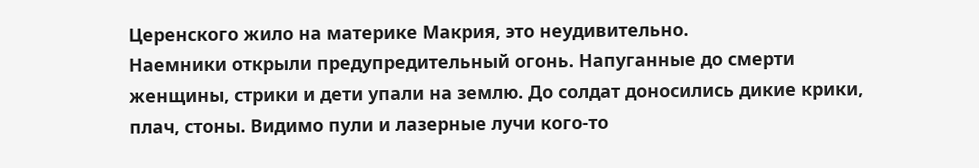Церенского жило на материке Макрия, это неудивительно.
Наемники открыли предупредительный огонь. Напуганные до смерти женщины, стрики и дети упали на землю. До солдат доносились дикие крики, плач, стоны. Видимо пули и лазерные лучи кого-то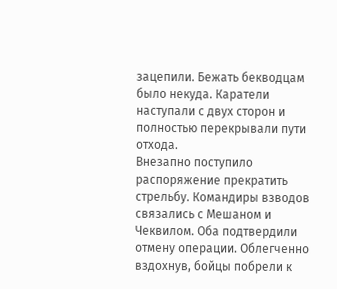зацепили. Бежать бекводцам было некуда. Каратели наступали с двух сторон и полностью перекрывали пути отхода.
Внезапно поступило распоряжение прекратить стрельбу. Командиры взводов связались с Мешаном и Чеквилом. Оба подтвердили отмену операции. Облегченно вздохнув, бойцы побрели к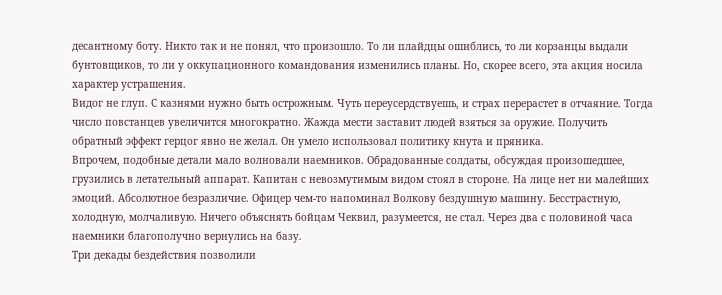десантному боту. Никто так и не понял, что произошло. То ли плайдцы ошиблись, то ли корзанцы выдали бунтовщиков, то ли у оккупационного командования изменились планы. Но, скорее всего, эта акция носила характер устрашения.
Видог не глуп. С казнями нужно быть острожным. Чуть переусердствуешь, и страх перерастет в отчаяние. Тогда число повстанцев увеличится многократно. Жажда мести заставит людей взяться за оружие. Получить обратный эффект герцог явно не желал. Он умело использовал политику кнута и пряника.
Впрочем, подобные детали мало волновали наемников. Обрадованные солдаты, обсуждая произошедшее, грузились в летательный аппарат. Капитан с невозмутимым видом стоял в стороне. На лице нет ни малейших эмоций. Абсолютное безразличие. Офицер чем-то напоминал Волкову бездушную машину. Бесстрастную, холодную, молчаливую. Ничего объяснять бойцам Чеквил, разумеется, не стал. Через два с половиной часа наемники благополучно вернулись на базу.
Три декады бездействия позволили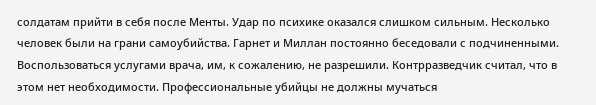солдатам прийти в себя после Менты. Удар по психике оказался слишком сильным. Несколько человек были на грани самоубийства. Гарнет и Миллан постоянно беседовали с подчиненными. Воспользоваться услугами врача, им, к сожалению, не разрешили. Контрразведчик считал, что в этом нет необходимости. Профессиональные убийцы не должны мучаться